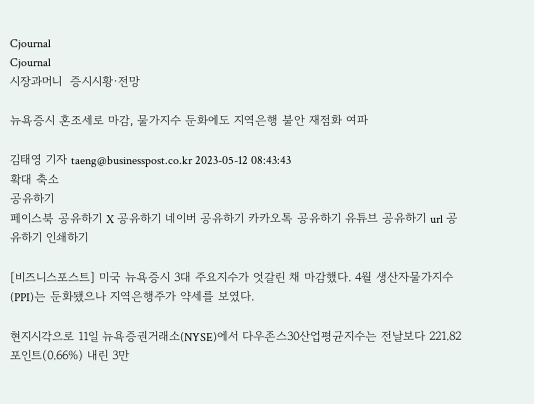Cjournal
Cjournal
시장과머니  증시시황·전망

뉴욕증시 혼조세로 마감, 물가지수 둔화에도 지역은행 불안 재점화 여파

김태영 기자 taeng@businesspost.co.kr 2023-05-12 08:43:43
확대 축소
공유하기
페이스북 공유하기 X 공유하기 네이버 공유하기 카카오톡 공유하기 유튜브 공유하기 url 공유하기 인쇄하기

[비즈니스포스트] 미국 뉴욕증시 3대 주요지수가 엇갈린 채 마감했다. 4월 생산자물가지수(PPI)는 둔화됐으나 지역은행주가 약세를 보였다.

현지시각으로 11일 뉴욕증권거래소(NYSE)에서 다우존스30산업평균지수는 전날보다 221.82포인트(0.66%) 내린 3만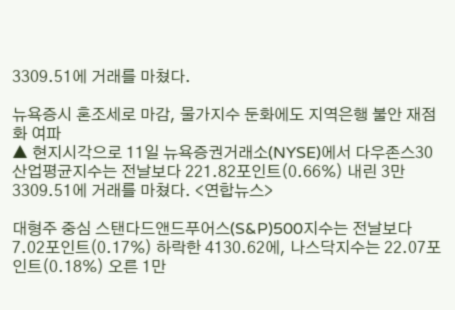3309.51에 거래를 마쳤다.

뉴욕증시 혼조세로 마감, 물가지수 둔화에도 지역은행 불안 재점화 여파
▲ 현지시각으로 11일 뉴욕증권거래소(NYSE)에서 다우존스30산업평균지수는 전날보다 221.82포인트(0.66%) 내린 3만3309.51에 거래를 마쳤다. <연합뉴스>

대형주 중심 스탠다드앤드푸어스(S&P)500지수는 전날보다 7.02포인트(0.17%) 하락한 4130.62에, 나스닥지수는 22.07포인트(0.18%) 오른 1만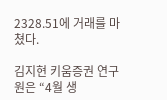2328.51에 거래를 마쳤다.

김지현 키움증권 연구원은 “4월 생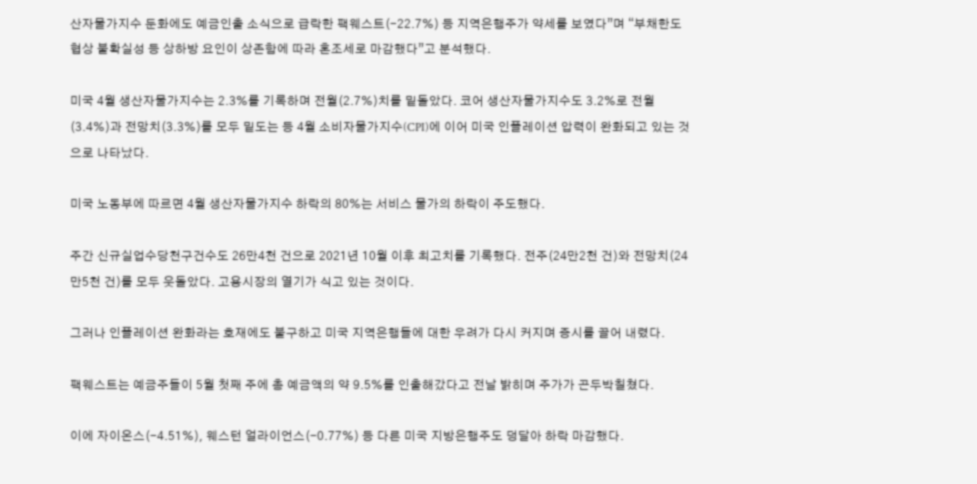산자물가지수 둔화에도 예금인출 소식으로 급락한 팩웨스트(-22.7%) 등 지역은행주가 약세를 보였다”며 “부채한도 협상 불확실성 등 상하방 요인이 상존함에 따라 혼조세로 마감했다”고 분석했다.

미국 4월 생산자물가지수는 2.3%를 기록하며 전월(2.7%)치를 밑돌았다. 코어 생산자물가지수도 3.2%로 전월(3.4%)과 전망치(3.3%)를 모두 밑도는 등 4월 소비자물가지수(CPI)에 이어 미국 인플레이션 압력이 완화되고 있는 것으로 나타났다.

미국 노동부에 따르면 4월 생산자물가지수 하락의 80%는 서비스 물가의 하락이 주도했다.

주간 신규실업수당천구건수도 26만4천 건으로 2021년 10월 이후 최고치를 기록했다. 전주(24만2천 건)와 전망치(24만5천 건)를 모두 웃돌았다. 고용시장의 열기가 식고 있는 것이다.

그러나 인플레이션 완화라는 호재에도 불구하고 미국 지역은행들에 대한 우려가 다시 커지며 증시를 끌어 내렸다.

팩웨스트는 예금주들이 5월 첫째 주에 총 예금액의 약 9.5%를 인출해갔다고 전날 밝히며 주가가 곤두박칠쳤다.

이에 자이온스(-4.51%), 웨스턴 얼라이언스(-0.77%) 등 다른 미국 지방은행주도 덩달아 하락 마감했다.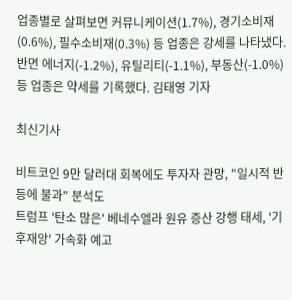업종별로 살펴보면 커뮤니케이션(1.7%), 경기소비재(0.6%), 필수소비재(0.3%) 등 업종은 강세를 나타냈다. 반면 에너지(-1.2%), 유틸리티(-1.1%), 부동산(-1.0%) 등 업종은 약세를 기록했다. 김태영 기자

최신기사

비트코인 9만 달러대 회복에도 투자자 관망, "일시적 반등에 불과" 분석도
트럼프 '탄소 많은' 베네수엘라 원유 증산 강행 태세, '기후재앙' 가속화 예고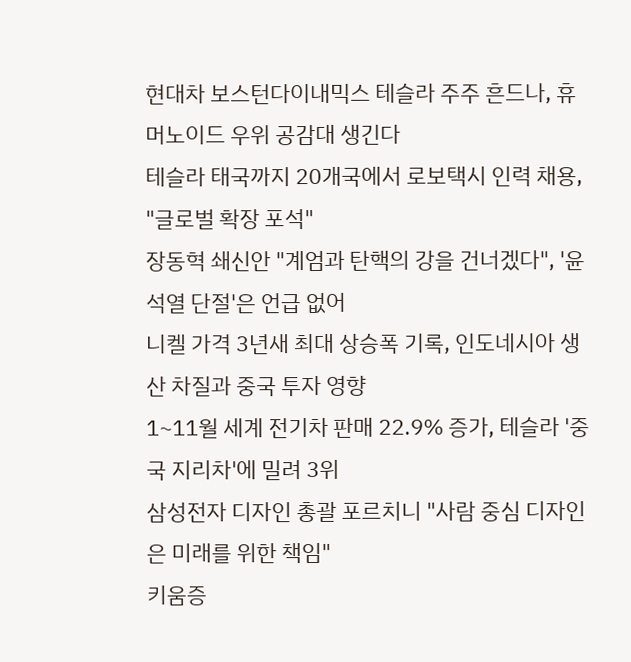현대차 보스턴다이내믹스 테슬라 주주 흔드나, 휴머노이드 우위 공감대 생긴다
테슬라 태국까지 20개국에서 로보택시 인력 채용, "글로벌 확장 포석"
장동혁 쇄신안 "계엄과 탄핵의 강을 건너겠다", '윤석열 단절'은 언급 없어
니켈 가격 3년새 최대 상승폭 기록, 인도네시아 생산 차질과 중국 투자 영향
1~11월 세계 전기차 판매 22.9% 증가, 테슬라 '중국 지리차'에 밀려 3위
삼성전자 디자인 총괄 포르치니 "사람 중심 디자인은 미래를 위한 책임"
키움증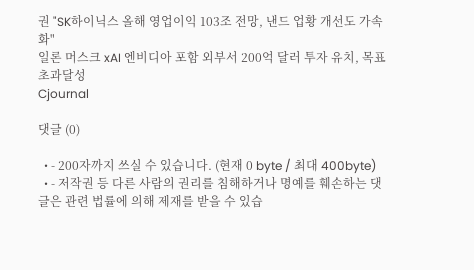권 "SK하이닉스 올해 영업이익 103조 전망, 낸드 업황 개선도 가속화"
일론 머스크 xAI 엔비디아 포함 외부서 200억 달러 투자 유치, 목표 초과달성
Cjournal

댓글 (0)

  • - 200자까지 쓰실 수 있습니다. (현재 0 byte / 최대 400byte)
  • - 저작권 등 다른 사람의 권리를 침해하거나 명예를 훼손하는 댓글은 관련 법률에 의해 제재를 받을 수 있습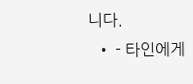니다.
  • - 타인에게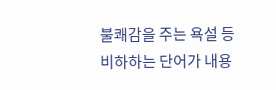불쾌감을 주는 욕설 등 비하하는 단어가 내용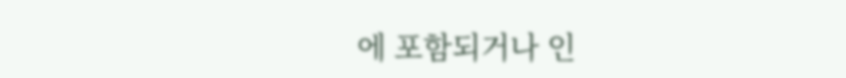에 포함되거나 인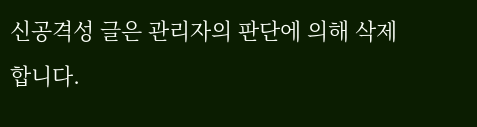신공격성 글은 관리자의 판단에 의해 삭제 합니다.